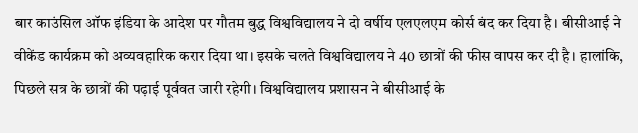बार काउंसिल ऑफ इंडिया के आदेश पर गौतम बुद्ध विश्वविद्यालय ने दो वर्षीय एलएलएम कोर्स बंद कर दिया है। बीसीआई ने वीकेंड कार्यक्रम को अव्यवहारिक करार दिया था। इसके चलते विश्वविद्यालय ने 40 छात्रों की फीस वापस कर दी है। हालांकि, पिछले सत्र के छात्रों की पढ़ाई पूर्ववत जारी रहेगी। विश्वविद्यालय प्रशासन ने बीसीआई के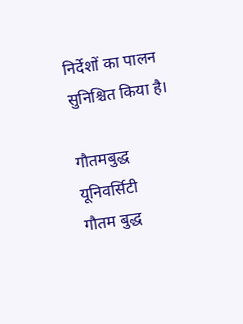निर्देशों का पालन सुनिश्चित किया है।

गौतमबुद्ध यूनिवर्सिटी
गौतम बुद्ध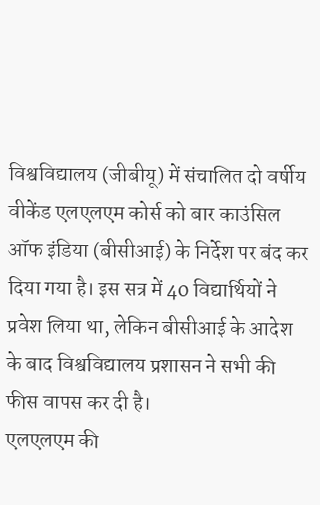विश्वविद्यालय (जीबीयू) में संचालित दो वर्षीय वीकेंड एलएलएम कोर्स को बार काउंसिल ऑफ इंडिया (बीसीआई) के निर्देश पर बंद कर दिया गया है। इस सत्र में 40 विद्यार्थियों ने प्रवेश लिया था, लेकिन बीसीआई के आदेश के बाद विश्वविद्यालय प्रशासन ने सभी की फीस वापस कर दी है।
एलएलएम की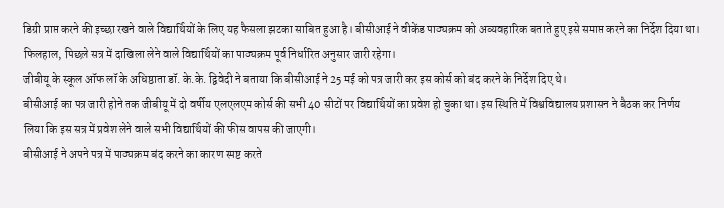डिग्री प्राप्त करने की इच्छा रखने वाले विद्यार्थियों के लिए यह फैसला झटका साबित हुआ है। बीसीआई ने वीकेंड पाठ्यक्रम को अव्यवहारिक बताते हुए इसे समाप्त करने का निर्देश दिया था। फिलहाल, पिछले सत्र में दाखिला लेने वाले विद्यार्थियों का पाठ्यक्रम पूर्व निर्धारित अनुसार जारी रहेगा।
जीबीयू के स्कूल ऑफ लॉ के अधिष्ठाता डॉ. के.के. द्विवेदी ने बताया कि बीसीआई ने 25 मई को पत्र जारी कर इस कोर्स को बंद करने के निर्देश दिए थे।
बीसीआई का पत्र जारी होने तक जीबीयू में दो वर्षीय एलएलएम कोर्स की सभी 40 सीटों पर विद्यार्थियों का प्रवेश हो चुका था। इस स्थिति में विश्वविद्यालय प्रशासन ने बैठक कर निर्णय लिया कि इस सत्र में प्रवेश लेने वाले सभी विद्यार्थियों की फीस वापस की जाएगी।
बीसीआई ने अपने पत्र में पाठ्यक्रम बंद करने का कारण स्पष्ट करते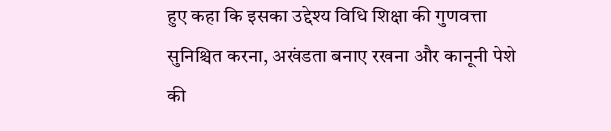हुए कहा कि इसका उद्देश्य विधि शिक्षा की गुणवत्ता सुनिश्चित करना, अखंडता बनाए रखना और कानूनी पेशे की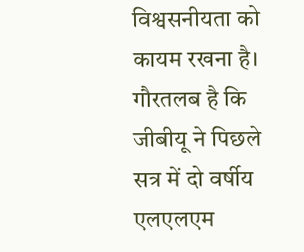विश्वसनीयता को कायम रखना है।
गौरतलब है कि जीबीयू ने पिछले सत्र में दो वर्षीय एलएलएम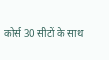कोर्स 30 सीटों के साथ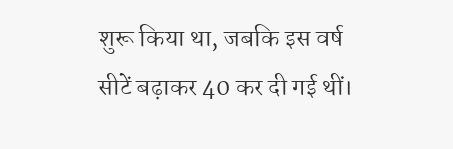शुरू किया था, जबकि इस वर्ष सीटें बढ़ाकर 40 कर दी गई थीं।